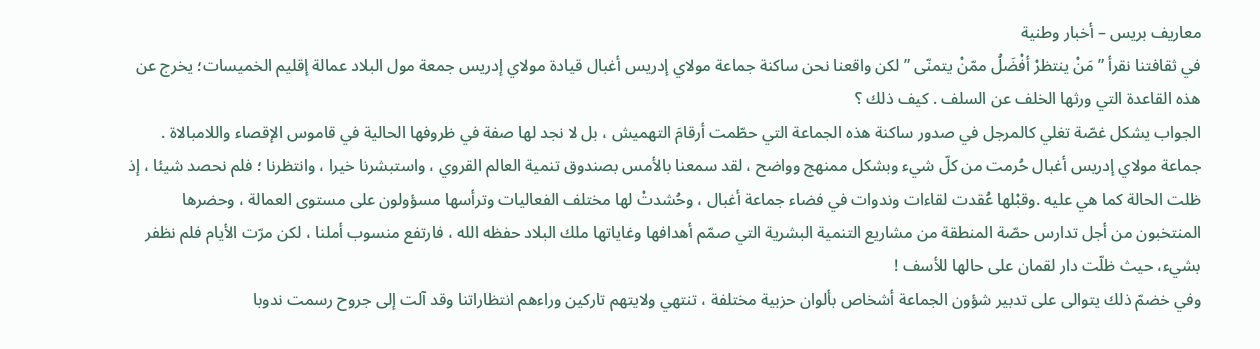معاريف بريس – أخبار وطنية
في ثقافتنا نقرأ ” مَنْ ينتظرْ أفْضَلُ ممّنْ يتمنّى ” لكن واقعنا نحن ساكنة جماعة مولاي إدريس أغبال قيادة مولاي إدريس جمعة مول البلاد عمالة إقليم الخميسات؛ يخرج عن هذه القاعدة التي ورثها الخلف عن السلف . كيف ذلك ؟
الجواب يشكل غصّة تغلي كالمرجل في صدور ساكنة هذه الجماعة التي حطّمت أرقامَ التهميش ، بل لا نجد لها صفة في ظروفها الحالية في قاموس الإقصاء واللامبالاة .
جماعة مولاي إدريس أغبال حُرمت من كلّ شيء وبشكل ممنهج وواضح ، لقد سمعنا بالأمس بصندوق تنمية العالم القروي ، واستبشرنا خيرا ، وانتظرنا ؛ فلم نحصد شيئا ، إذ ظلت الحالة كما هي عليه .وقبْلها عُقدت لقاءات وندوات في فضاء جماعة أغبال ، وحُشدتْ لها مختلف الفعاليات وترأسها مسؤولون على مستوى العمالة ، وحضرها المنتخبون من أجل تدارس حصّة المنطقة من مشاريع التنمية البشرية التي صمّم أهدافها وغاياتها ملك البلاد حفظه الله ، فارتفع منسوب أملنا ، لكن مرّت الأيام فلم نظفر بشيء، حيث ظلّت دار لقمان على حالها للأسف !
وفي خضمّ ذلك يتوالى على تدبير شؤون الجماعة أشخاص بألوان حزبية مختلفة ، تنتهي ولايتهم تاركين وراءهم انتظاراتنا وقد آلت إلى جروح رسمت ندوبا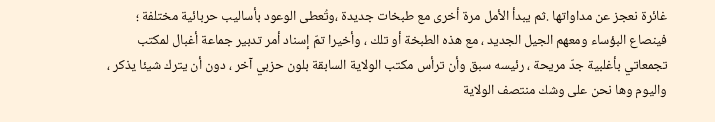غائرة نعجز عن مداواتها .ثم يبدأ الأمل مرة أخرى مع طبخات جديدة ،وتُعطى الوعود بأساليب حربائية مختلفة ؛ فينصاع البؤساء ومعهم الجيل الجديد ، مع هذه الطبخة أو تلك ، وأخيرا تمّ إسناد أمر تدبير جماعة أغبال لمكتب تجمعاتي بأغلبية جدّ مريحة ، رئيسه سبق وأن ترأس مكتب الولاية السابقة بلون حزبي آخر ، دون أن يترك شيئا يذكر ، واليوم وها نحن على وشك منتصف الولاية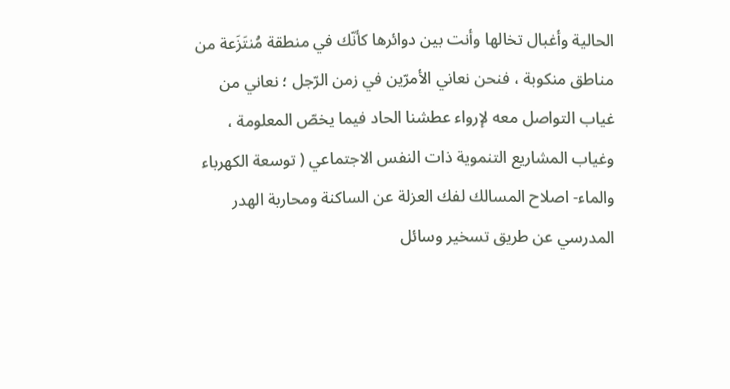الحالية وأغبال تخالها وأنت بين دوائرها كأنّك في منطقة مُنتَزَعة من مناطق منكوبة ، فنحن نعاني الأمرّين في زمن الرّجل ؛ نعاني من غياب التواصل معه لإرواء عطشنا الحاد فيما يخصّ المعلومة ، وغياب المشاريع التنموية ذات النفس الاجتماعي ( توسعة الكهرباء والماء- اصلاح المسالك لفك العزلة عن الساكنة ومحاربة الهدر المدرسي عن طريق تسخير وسائل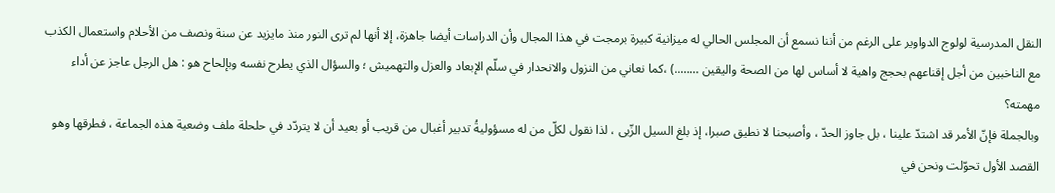النقل المدرسية لولوج الدواوير على الرغم من أننا نسمع أن المجلس الحالي له ميزانية كبيرة برمجت في هذا المجال وأن الدراسات أيضا جاهزة، إلا أنها لم ترى النور منذ مايزيد عن سنة ونصف من الأحلام واستعمال الكذب مع الناخبين من أجل إقناعهم بحجج واهية لا أساس لها من الصحة واليقين ……..) ،كما نعاني من النزول والانحدار في سلّم الإبعاد والعزل والتهميش ؛ والسؤال الذي يطرح نفسه وبإلحاح هو : هل الرجل عاجز عن أداء مهمته؟
وبالجملة فإنّ الأمر قد اشتدّ علينا ، بل جاوز الحدّ ، وأصبحنا لا نطيق صبرا، إذ بلغ السيل الزّبى ، لذا نقول لكلّ من له مسؤوليةُ تدبير أغبال من قريب أو بعيد أن لا يتردّد في حلحلة ملف وضعية هذه الجماعة ، فطرقها وهو القصد الأول تحوّلت ونحن في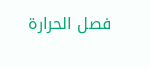فصل الحرارة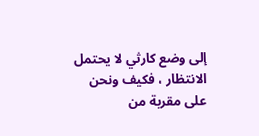إلى وضع كارثي لا يحتمل الانتظار ، فكيف ونحن على مقربة من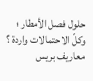حلول فصل الأمطار ؛ وكلّ الاحتمالات واردة ؟
معاريف بريس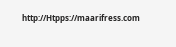http://Htpps://maarifress.com